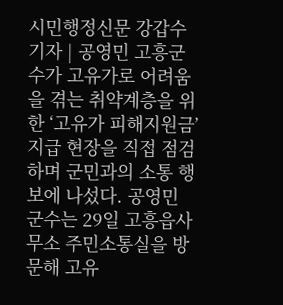시민행정신문 강갑수 기자 | 공영민 고흥군수가 고유가로 어려움을 겪는 취약계층을 위한 ‘고유가 피해지원금’ 지급 현장을 직접 점검하며 군민과의 소통 행보에 나섰다. 공영민 군수는 29일 고흥읍사무소 주민소통실을 방문해 고유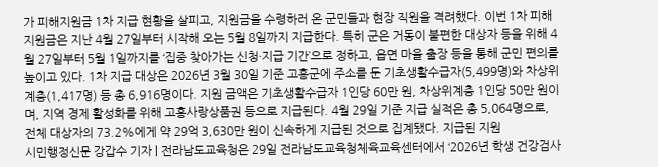가 피해지원금 1차 지급 현황을 살피고, 지원금을 수령하러 온 군민들과 현장 직원을 격려했다. 이번 1차 피해지원금은 지난 4월 27일부터 시작해 오는 5월 8일까지 지급한다. 특히 군은 거동이 불편한 대상자 등을 위해 4월 27일부터 5월 1일까지를 ‘집중 찾아가는 신청·지급 기간’으로 정하고, 읍면 마을 출장 등을 통해 군민 편의를 높이고 있다. 1차 지급 대상은 2026년 3월 30일 기준 고흥군에 주소를 둔 기초생활수급자(5,499명)와 차상위계층(1,417명) 등 총 6,916명이다. 지원 금액은 기초생활수급자 1인당 60만 원, 차상위계층 1인당 50만 원이며, 지역 경제 활성화를 위해 고흥사랑상품권 등으로 지급된다. 4월 29일 기준 지급 실적은 총 5,064명으로, 전체 대상자의 73.2%에게 약 29억 3,630만 원이 신속하게 지급된 것으로 집계됐다. 지급된 지원
시민행정신문 강갑수 기자 | 전라남도교육청은 29일 전라남도교육청체육교육센터에서 ‘2026년 학생 건강검사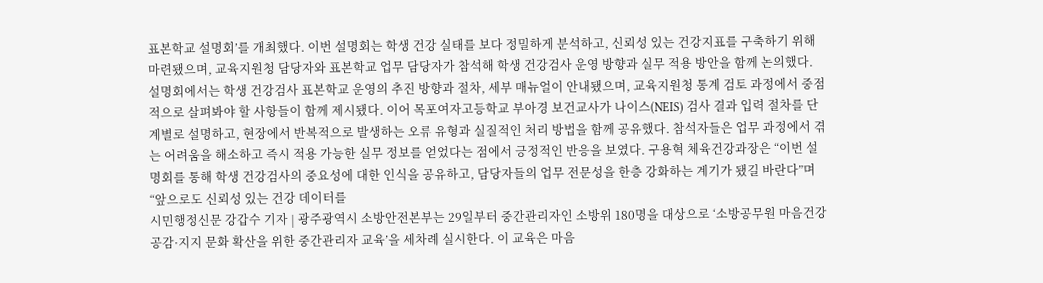표본학교 설명회’를 개최했다. 이번 설명회는 학생 건강 실태를 보다 정밀하게 분석하고, 신뢰성 있는 건강지표를 구축하기 위해 마련됐으며, 교육지원청 담당자와 표본학교 업무 담당자가 참석해 학생 건강검사 운영 방향과 실무 적용 방안을 함께 논의했다. 설명회에서는 학생 건강검사 표본학교 운영의 추진 방향과 절차, 세부 매뉴얼이 안내됐으며, 교육지원청 통계 검토 과정에서 중점적으로 살펴봐야 할 사항들이 함께 제시됐다. 이어 목포여자고등학교 부아경 보건교사가 나이스(NEIS) 검사 결과 입력 절차를 단계별로 설명하고, 현장에서 반복적으로 발생하는 오류 유형과 실질적인 처리 방법을 함께 공유했다. 참석자들은 업무 과정에서 겪는 어려움을 해소하고 즉시 적용 가능한 실무 정보를 얻었다는 점에서 긍정적인 반응을 보였다. 구용혁 체육건강과장은 “이번 설명회를 통해 학생 건강검사의 중요성에 대한 인식을 공유하고, 담당자들의 업무 전문성을 한층 강화하는 계기가 됐길 바란다”며 “앞으로도 신뢰성 있는 건강 데이터를
시민행정신문 강갑수 기자 | 광주광역시 소방안전본부는 29일부터 중간관리자인 소방위 180명을 대상으로 ‘소방공무원 마음건강 공감·지지 문화 확산을 위한 중간관리자 교육’을 세차례 실시한다. 이 교육은 마음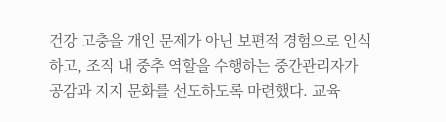건강 고충을 개인 문제가 아닌 보편적 경험으로 인식하고, 조직 내 중추 역할을 수행하는 중간관리자가 공감과 지지 문화를 선도하도록 마련했다. 교육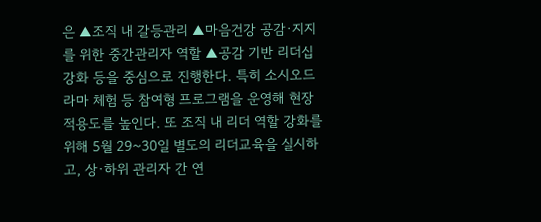은 ▲조직 내 갈등관리 ▲마음건강 공감·지지를 위한 중간관리자 역할 ▲공감 기반 리더십 강화 등을 중심으로 진행한다. 특히 소시오드라마 체험 등 참여형 프로그램을 운영해 현장 적용도를 높인다. 또 조직 내 리더 역할 강화를 위해 5월 29~30일 별도의 리더교육을 실시하고, 상·하위 관리자 간 연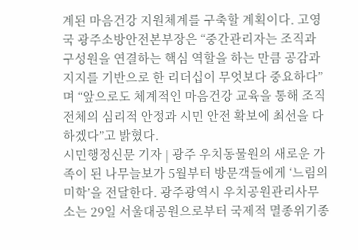계된 마음건강 지원체계를 구축할 계획이다. 고영국 광주소방안전본부장은 “중간관리자는 조직과 구성원을 연결하는 핵심 역할을 하는 만큼 공감과 지지를 기반으로 한 리더십이 무엇보다 중요하다”며 “앞으로도 체계적인 마음건강 교육을 통해 조직 전체의 심리적 안정과 시민 안전 확보에 최선을 다하겠다”고 밝혔다.
시민행정신문 기자 | 광주 우치동물원의 새로운 가족이 된 나무늘보가 5월부터 방문객들에게 ‘느림의 미학’을 전달한다. 광주광역시 우치공원관리사무소는 29일 서울대공원으로부터 국제적 멸종위기종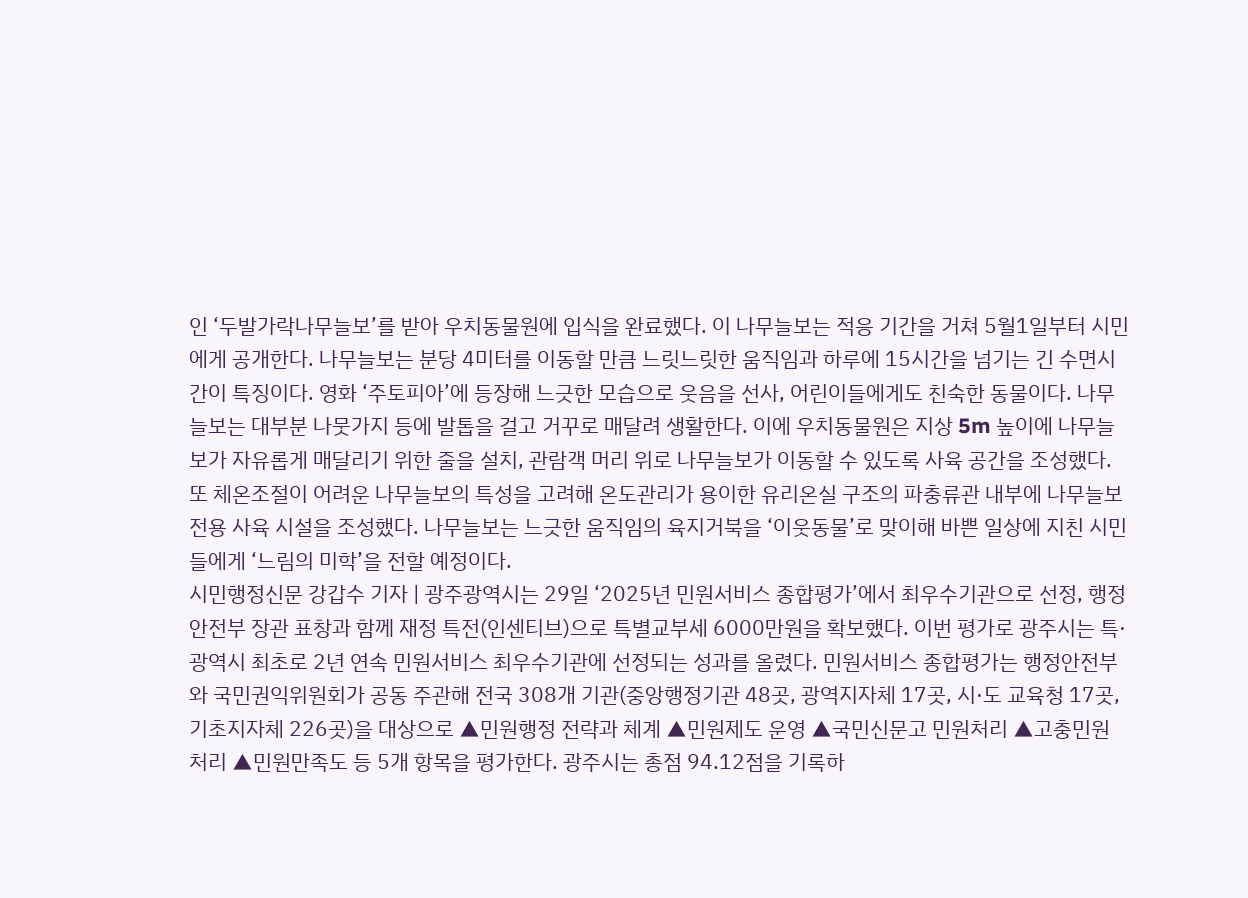인 ‘두발가락나무늘보’를 받아 우치동물원에 입식을 완료했다. 이 나무늘보는 적응 기간을 거쳐 5월1일부터 시민에게 공개한다. 나무늘보는 분당 4미터를 이동할 만큼 느릿느릿한 움직임과 하루에 15시간을 넘기는 긴 수면시간이 특징이다. 영화 ‘주토피아’에 등장해 느긋한 모습으로 웃음을 선사, 어린이들에게도 친숙한 동물이다. 나무늘보는 대부분 나뭇가지 등에 발톱을 걸고 거꾸로 매달려 생활한다. 이에 우치동물원은 지상 5m 높이에 나무늘보가 자유롭게 매달리기 위한 줄을 설치, 관람객 머리 위로 나무늘보가 이동할 수 있도록 사육 공간을 조성했다. 또 체온조절이 어려운 나무늘보의 특성을 고려해 온도관리가 용이한 유리온실 구조의 파충류관 내부에 나무늘보 전용 사육 시설을 조성했다. 나무늘보는 느긋한 움직임의 육지거북을 ‘이웃동물’로 맞이해 바쁜 일상에 지친 시민들에게 ‘느림의 미학’을 전할 예정이다.
시민행정신문 강갑수 기자 | 광주광역시는 29일 ‘2025년 민원서비스 종합평가’에서 최우수기관으로 선정, 행정안전부 장관 표창과 함께 재정 특전(인센티브)으로 특별교부세 6000만원을 확보했다. 이번 평가로 광주시는 특·광역시 최초로 2년 연속 민원서비스 최우수기관에 선정되는 성과를 올렸다. 민원서비스 종합평가는 행정안전부와 국민권익위원회가 공동 주관해 전국 308개 기관(중앙행정기관 48곳, 광역지자체 17곳, 시·도 교육청 17곳, 기초지자체 226곳)을 대상으로 ▲민원행정 전략과 체계 ▲민원제도 운영 ▲국민신문고 민원처리 ▲고충민원 처리 ▲민원만족도 등 5개 항목을 평가한다. 광주시는 총점 94.12점을 기록하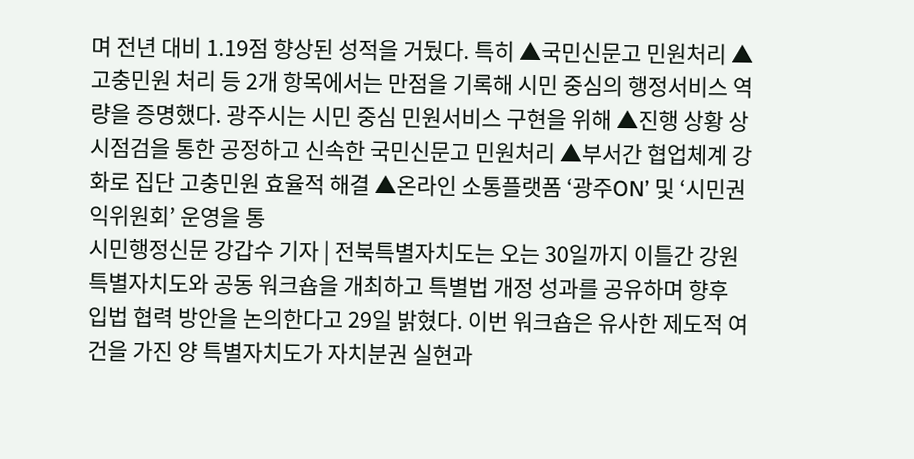며 전년 대비 1.19점 향상된 성적을 거뒀다. 특히 ▲국민신문고 민원처리 ▲고충민원 처리 등 2개 항목에서는 만점을 기록해 시민 중심의 행정서비스 역량을 증명했다. 광주시는 시민 중심 민원서비스 구현을 위해 ▲진행 상황 상시점검을 통한 공정하고 신속한 국민신문고 민원처리 ▲부서간 협업체계 강화로 집단 고충민원 효율적 해결 ▲온라인 소통플랫폼 ‘광주ON’ 및 ‘시민권익위원회’ 운영을 통
시민행정신문 강갑수 기자 | 전북특별자치도는 오는 30일까지 이틀간 강원특별자치도와 공동 워크숍을 개최하고 특별법 개정 성과를 공유하며 향후 입법 협력 방안을 논의한다고 29일 밝혔다. 이번 워크숍은 유사한 제도적 여건을 가진 양 특별자치도가 자치분권 실현과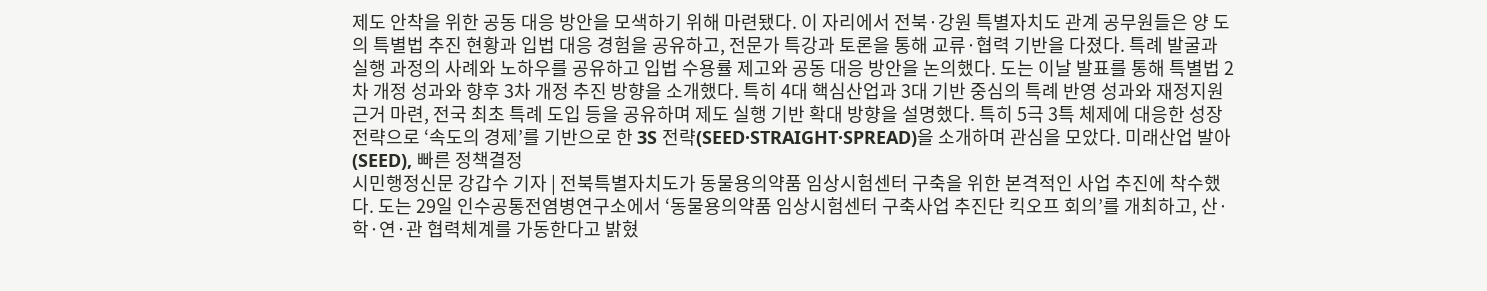제도 안착을 위한 공동 대응 방안을 모색하기 위해 마련됐다. 이 자리에서 전북·강원 특별자치도 관계 공무원들은 양 도의 특별법 추진 현황과 입법 대응 경험을 공유하고, 전문가 특강과 토론을 통해 교류·협력 기반을 다졌다. 특례 발굴과 실행 과정의 사례와 노하우를 공유하고 입법 수용률 제고와 공동 대응 방안을 논의했다. 도는 이날 발표를 통해 특별법 2차 개정 성과와 향후 3차 개정 추진 방향을 소개했다. 특히 4대 핵심산업과 3대 기반 중심의 특례 반영 성과와 재정지원 근거 마련, 전국 최초 특례 도입 등을 공유하며 제도 실행 기반 확대 방향을 설명했다. 특히 5극 3특 체제에 대응한 성장 전략으로 ‘속도의 경제’를 기반으로 한 3S 전략(SEED·STRAIGHT·SPREAD)을 소개하며 관심을 모았다. 미래산업 발아(SEED), 빠른 정책결정
시민행정신문 강갑수 기자 | 전북특별자치도가 동물용의약품 임상시험센터 구축을 위한 본격적인 사업 추진에 착수했다. 도는 29일 인수공통전염병연구소에서 ‘동물용의약품 임상시험센터 구축사업 추진단 킥오프 회의’를 개최하고, 산·학·연·관 협력체계를 가동한다고 밝혔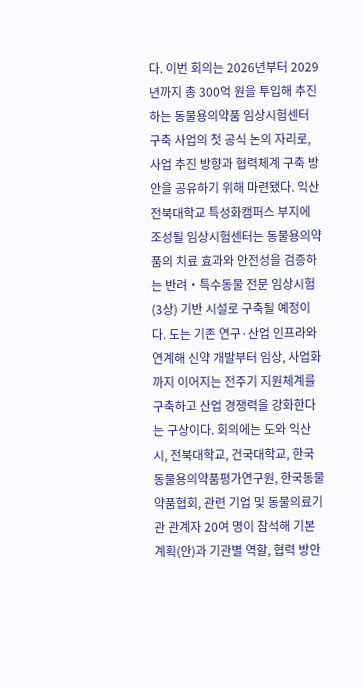다. 이번 회의는 2026년부터 2029년까지 총 300억 원을 투입해 추진하는 동물용의약품 임상시험센터 구축 사업의 첫 공식 논의 자리로, 사업 추진 방향과 협력체계 구축 방안을 공유하기 위해 마련됐다. 익산 전북대학교 특성화캠퍼스 부지에 조성될 임상시험센터는 동물용의약품의 치료 효과와 안전성을 검증하는 반려‧특수동물 전문 임상시험(3상) 기반 시설로 구축될 예정이다. 도는 기존 연구·산업 인프라와 연계해 신약 개발부터 임상, 사업화까지 이어지는 전주기 지원체계를 구축하고 산업 경쟁력을 강화한다는 구상이다. 회의에는 도와 익산시, 전북대학교, 건국대학교, 한국동물용의약품평가연구원, 한국동물약품협회, 관련 기업 및 동물의료기관 관계자 20여 명이 참석해 기본계획(안)과 기관별 역할, 협력 방안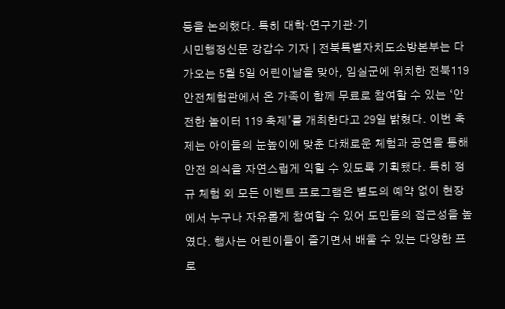등을 논의했다. 특히 대학·연구기관·기
시민행정신문 강갑수 기자 | 전북특별자치도소방본부는 다가오는 5월 5일 어린이날을 맞아, 임실군에 위치한 전북119안전체험관에서 온 가족이 함께 무료로 참여할 수 있는 ‘안전한 놀이터 119 축제’를 개최한다고 29일 밝혔다. 이번 축제는 아이들의 눈높이에 맞춘 다채로운 체험과 공연을 통해 안전 의식을 자연스럽게 익힐 수 있도록 기획됐다. 특히 정규 체험 외 모든 이벤트 프로그램은 별도의 예약 없이 현장에서 누구나 자유롭게 참여할 수 있어 도민들의 접근성을 높였다. 행사는 어린이들이 즐기면서 배울 수 있는 다양한 프로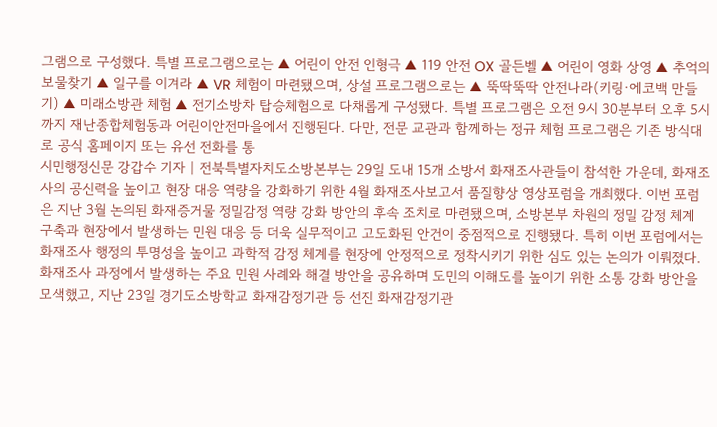그램으로 구성했다. 특별 프로그램으로는 ▲ 어린이 안전 인형극 ▲ 119 안전 OX 골든벨 ▲ 어린이 영화 상영 ▲ 추억의 보물찾기 ▲ 일구를 이겨라 ▲ VR 체험이 마련됐으며, 상설 프로그램으로는 ▲ 뚝딱뚝딱 안전나라(키링·에코백 만들기) ▲ 미래소방관 체험 ▲ 전기소방차 탑승체험으로 다채롭게 구성됐다. 특별 프로그램은 오전 9시 30분부터 오후 5시까지 재난종합체험동과 어린이안전마을에서 진행된다. 다만, 전문 교관과 함께하는 정규 체험 프로그램은 기존 방식대로 공식 홈페이지 또는 유선 전화를 통
시민행정신문 강갑수 기자 | 전북특별자치도소방본부는 29일 도내 15개 소방서 화재조사관들이 참석한 가운데, 화재조사의 공신력을 높이고 현장 대응 역량을 강화하기 위한 4월 화재조사보고서 품질향상 영상포럼을 개최했다. 이번 포럼은 지난 3월 논의된 화재증거물 정밀감정 역량 강화 방안의 후속 조치로 마련됐으며, 소방본부 차원의 정밀 감정 체계 구축과 현장에서 발생하는 민원 대응 등 더욱 실무적이고 고도화된 안건이 중점적으로 진행됐다. 특히 이번 포럼에서는 화재조사 행정의 투명성을 높이고 과학적 감정 체계를 현장에 안정적으로 정착시키기 위한 심도 있는 논의가 이뤄졌다. 화재조사 과정에서 발생하는 주요 민원 사례와 해결 방안을 공유하며 도민의 이해도를 높이기 위한 소통 강화 방안을 모색했고, 지난 23일 경기도소방학교 화재감정기관 등 선진 화재감정기관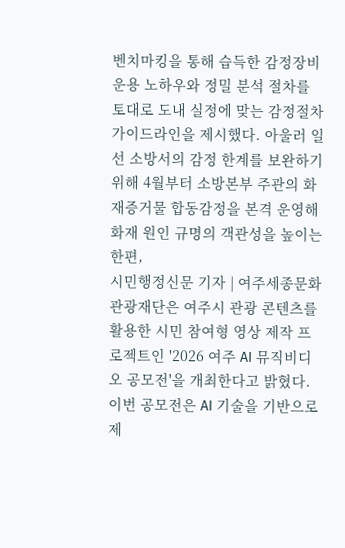벤치마킹을 통해 습득한 감정장비 운용 노하우와 정밀 분석 절차를 토대로 도내 실정에 맞는 감정절차 가이드라인을 제시했다. 아울러 일선 소방서의 감정 한계를 보완하기 위해 4월부터 소방본부 주관의 화재증거물 합동감정을 본격 운영해 화재 원인 규명의 객관성을 높이는 한편,
시민행정신문 기자 | 여주세종문화관광재단은 여주시 관광 콘텐츠를 활용한 시민 참여형 영상 제작 프로젝트인 '2026 여주 AI 뮤직비디오 공모전'을 개최한다고 밝혔다. 이번 공모전은 AI 기술을 기반으로 제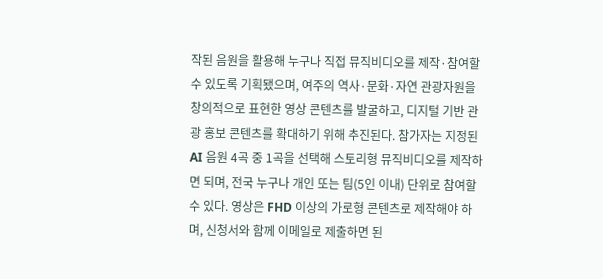작된 음원을 활용해 누구나 직접 뮤직비디오를 제작·참여할 수 있도록 기획됐으며, 여주의 역사·문화·자연 관광자원을 창의적으로 표현한 영상 콘텐츠를 발굴하고, 디지털 기반 관광 홍보 콘텐츠를 확대하기 위해 추진된다. 참가자는 지정된 AI 음원 4곡 중 1곡을 선택해 스토리형 뮤직비디오를 제작하면 되며, 전국 누구나 개인 또는 팀(5인 이내) 단위로 참여할 수 있다. 영상은 FHD 이상의 가로형 콘텐츠로 제작해야 하며, 신청서와 함께 이메일로 제출하면 된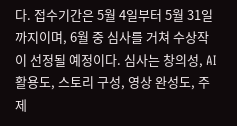다. 접수기간은 5월 4일부터 5월 31일까지이며, 6월 중 심사를 거쳐 수상작이 선정될 예정이다. 심사는 창의성, AI 활용도, 스토리 구성, 영상 완성도, 주제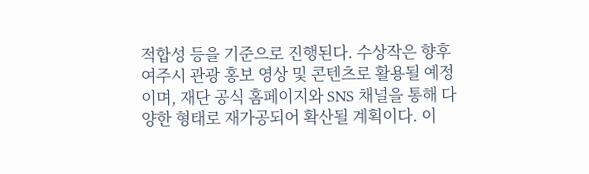적합성 등을 기준으로 진행된다. 수상작은 향후 여주시 관광 홍보 영상 및 콘텐츠로 활용될 예정이며, 재단 공식 홈페이지와 SNS 채널을 통해 다양한 형태로 재가공되어 확산될 계획이다. 이